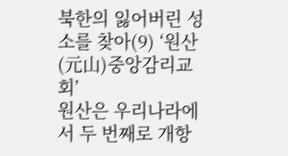북한의 잃어버린 성소를 찾아(9) ‘원산(元山)중앙감리교회’
원산은 우리나라에서 두 번째로 개항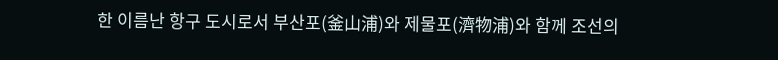한 이름난 항구 도시로서 부산포(釜山浦)와 제물포(濟物浦)와 함께 조선의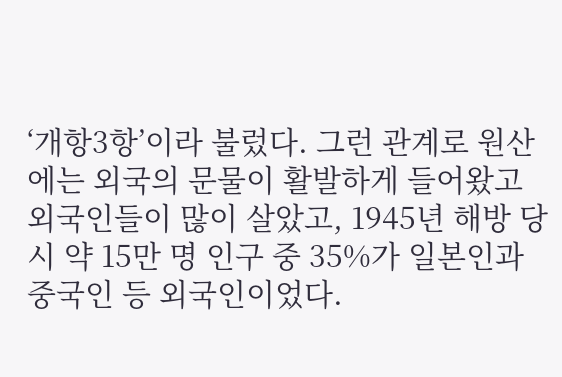‘개항3항’이라 불렀다. 그런 관계로 원산에는 외국의 문물이 활발하게 들어왔고 외국인들이 많이 살았고, 1945년 해방 당시 약 15만 명 인구 중 35%가 일본인과 중국인 등 외국인이었다.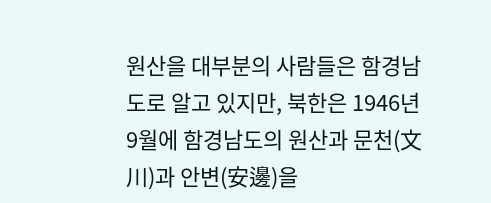원산을 대부분의 사람들은 함경남도로 알고 있지만, 북한은 1946년 9월에 함경남도의 원산과 문천(文川)과 안변(安邊)을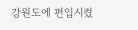강원도에 편입시켰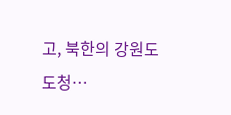고, 북한의 강원도 도청…